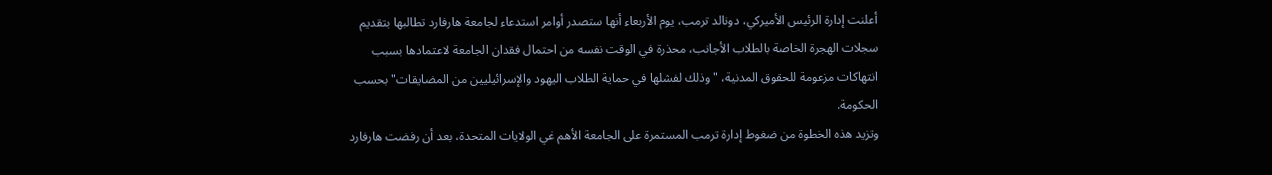أعلنت إدارة الرئيس الأميركي، دونالد ترمب، يوم الأربعاء أنها ستصدر أوامر استدعاء لجامعة هارفارد تطالبها بتقديم سجلات الهجرة الخاصة بالطلاب الأجانب، محذرة في الوقت نفسه من احتمال فقدان الجامعة لاعتمادها بسبب انتهاكات مزعومة للحقوق المدنية، "وذلك لفشلها في حماية الطلاب اليهود والإسرائيليين من المضايقات" بحسب الحكومة.
وتزيد هذه الخطوة من ضغوط إدارة ترمب المستمرة على الجامعة الأهم غي الولايات المتحدة، بعد أن رفضت هارفارد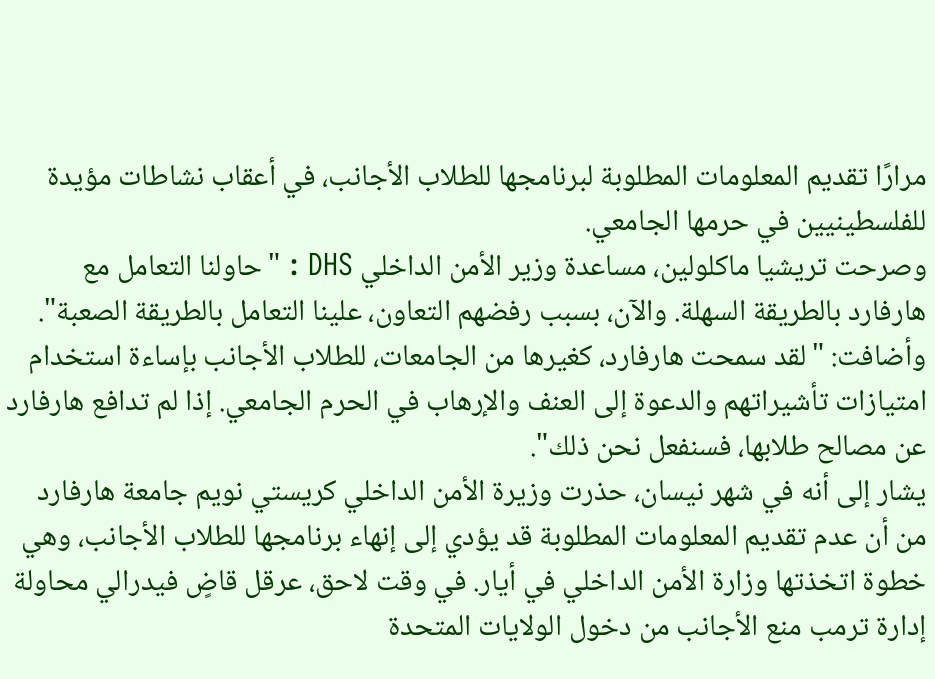مرارًا تقديم المعلومات المطلوبة لبرنامجها للطلاب الأجانب، في أعقاب نشاطات مؤيدة للفلسطينيين في حرمها الجامعي.
وصرحت تريشيا ماكلولين، مساعدة وزير الأمن الداخلي DHS : "حاولنا التعامل مع هارفارد بالطريقة السهلة. والآن، بسبب رفضهم التعاون، علينا التعامل بالطريقة الصعبة".
وأضافت: "لقد سمحت هارفارد، كغيرها من الجامعات، للطلاب الأجانب بإساءة استخدام امتيازات تأشيراتهم والدعوة إلى العنف والإرهاب في الحرم الجامعي. إذا لم تدافع هارفارد عن مصالح طلابها، فسنفعل نحن ذلك".
يشار إلى أنه في شهر نيسان، حذرت وزيرة الأمن الداخلي كريستي نويم جامعة هارفارد من أن عدم تقديم المعلومات المطلوبة قد يؤدي إلى إنهاء برنامجها للطلاب الأجانب، وهي خطوة اتخذتها وزارة الأمن الداخلي في أيار. في وقت لاحق، عرقل قاضٍ فيدرالي محاولة إدارة ترمب منع الأجانب من دخول الولايات المتحدة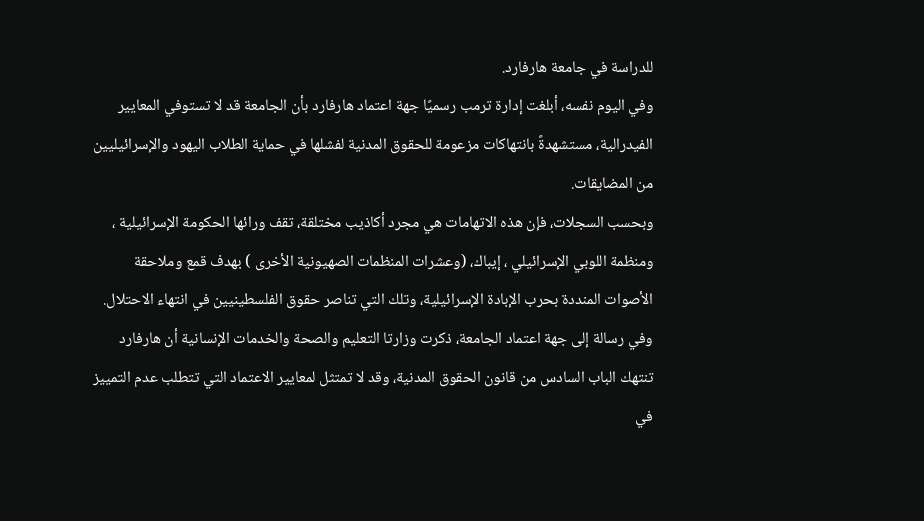للدراسة في جامعة هارفارد.
وفي اليوم نفسه، أبلغت إدارة ترمب رسميًا جهة اعتماد هارفارد بأن الجامعة قد لا تستوفي المعايير الفيدرالية، مستشهدةً بانتهاكات مزعومة للحقوق المدنية لفشلها في حماية الطلاب اليهود والإسرائيليين من المضايقات.
وبحسب السجلات، فإن هذه الاتهامات هي مجرد أكاذيب مختلقة، تقف ورائها الحكومة الإسرائيلية ، ومنظمة اللوبي الإسرائيلي ، إيباك، (وعشرات المنظمات الصهيونية الأخرى ) بهدف قمع وملاحقة الأصوات المنددة بحرب الإبادة الإسرائيلية، وتلك التي تناصر حقوق الفلسطينيين في انتهاء الاحتلال.
وفي رسالة إلى جهة اعتماد الجامعة، ذكرت وزارتا التعليم والصحة والخدمات الإنسانية أن هارفارد تنتهك الباب السادس من قانون الحقوق المدنية، وقد لا تمتثل لمعايير الاعتماد التي تتطلب عدم التمييز في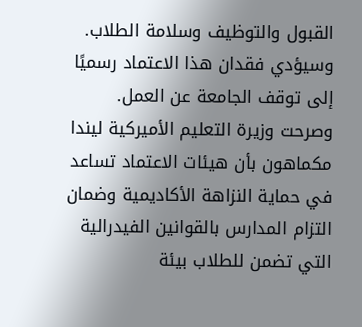القبول والتوظيف وسلامة الطلاب. وسيؤدي فقدان هذا الاعتماد رسميًا إلى توقف الجامعة عن العمل.
وصرحت وزيرة التعليم الأميركية ليندا مكماهون بأن هيئات الاعتماد تساعد في حماية النزاهة الأكاديمية وضمان التزام المدارس بالقوانين الفيدرالية التي تضمن للطلاب بيئة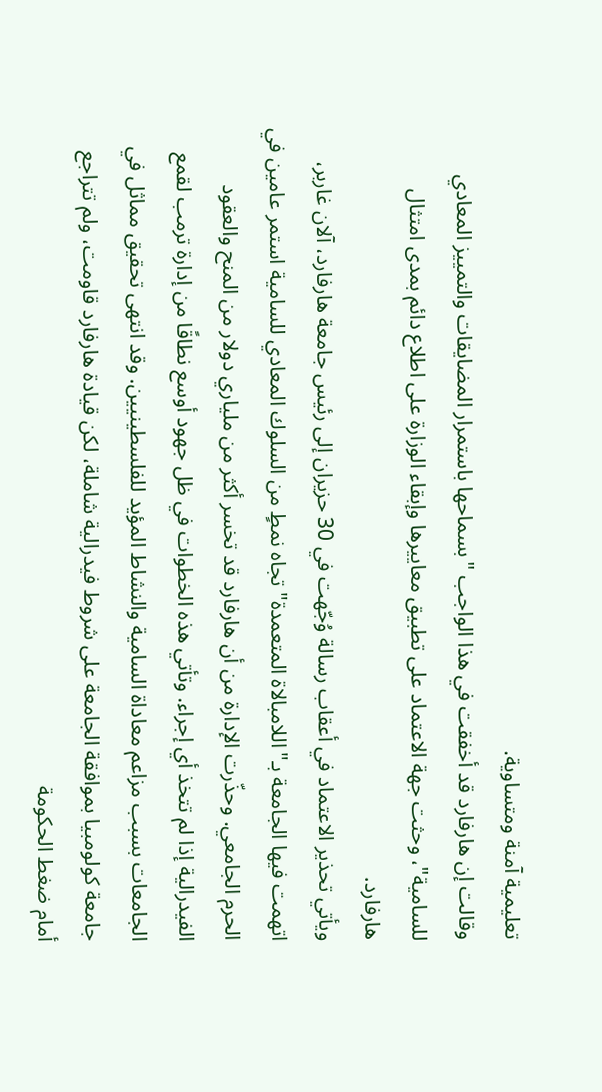تعليمية آمنة ومتساوية.
وقالت إن هارفارد قد أخفقت في هذا الواجب "بسماحها باستمرار المضايقات والتمييز المعادي للسامية"، وحثت جهة الاعتماد على تطبيق معاييرها وإبقاء الوزارة على اطلاع دائم بمدى امتثال هارفارد.
ويأتي تحذير الاعتماد في أعقاب رسالة وُجّهت في 30 حزيران إلى رئيس جامعة هارفارد، آلان غاربر، اتهمت فيها الجامعة بـ"اللامبالاة المتعمدة" تجاه نمطٍ من السلوك المعادي للسامية استمر عامين في الحرم الجامعي. وحذّرت الإدارة من أن هارفارد قد تخسر أكثر من ملياري دولار من المنح والعقود الفيدرالية إذا لم تتخذ أي إجراء. وتأتي هذه الخطوات في ظل جهود أوسع نطاقًا من إدارة ترمب لقمع الجامعات بسبب مزاعم معاداة السامية والنشاط المؤيد للفلسطينيين. وقد انتهى تحقيق مماثل في جامعة كولومبيا بموافقة الجامعة على شروط فيدرالية شاملة، لكن قيادة هارفارد قاومت، ولم تتراجع أمام ضغط الحكومة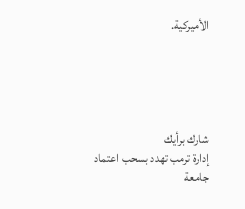الأميركية.





شارك برأيك
إدارة ترمب تهدد بسحب اعتماد جامعة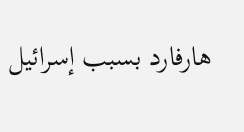هارفارد بسبب إسرائيل